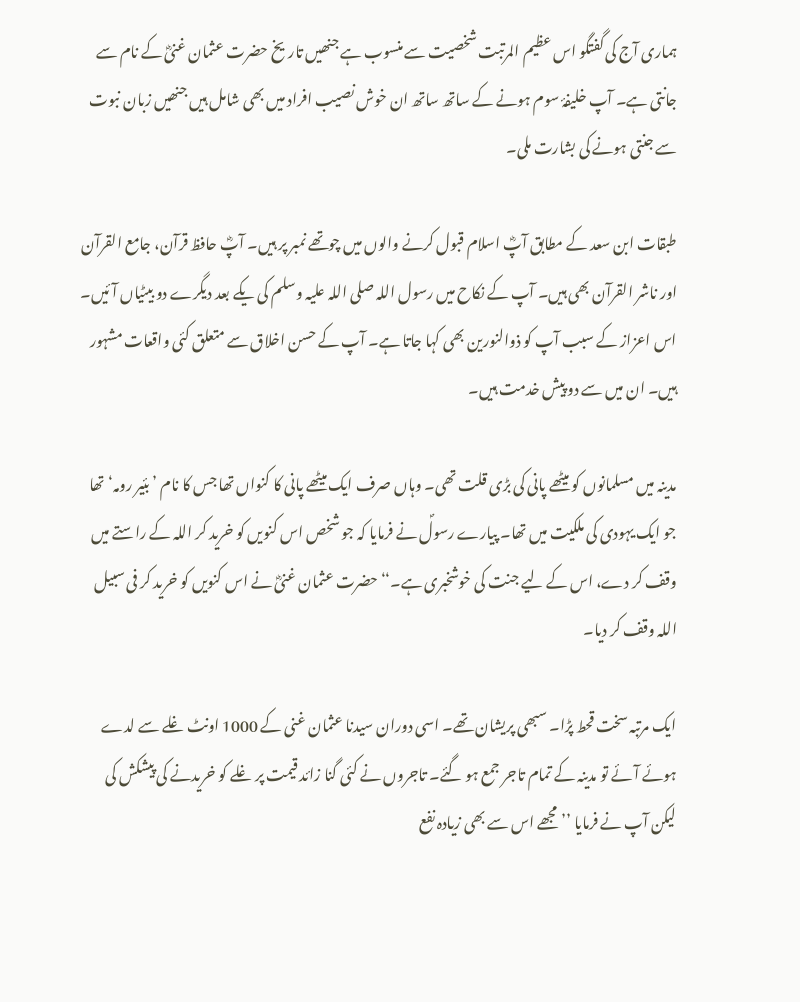ہماری آج کی گفتگو اس عظیم المرتبت شخصیت سے منسوب ہے جنھیں تاریخ حضرت عثمان غنیؓ کے نام سے جانتی ہے۔ آپ خلیفۂ سوم ہونے کے ساتھ ساتھ ان خوش نصیب افراد میں بھی شامل ہیں جنھیں زبان نبوت سے جنتی ہونے کی بشارت ملی۔

طبقات ابن سعد کے مطابق آپؓ اسلام قبول کرنے والوں میں چوتھے نمبر پر ہیں۔ آپؓ حافظ قرآن، جامع القرآن اور ناشر القرآن بھی ہیں۔ آپ کے نکاح میں رسول اللہ صلی اللہ علیہ وسلم کی یکے بعد دیگرے دو بیٹیاں آئیں۔ اس اعزاز کے سبب آپ کو ذوالنورین بھی کہا جاتا ہے۔ آپ کے حسن اخلاق سے متعلق کئی واقعات مشہور ہیں۔ ان میں سے دو پیش خدمت ہیں۔

مدینہ میں مسلمانوں کو میٹھے پانی کی بڑی قلت تھی۔ وہاں صرف ایک میٹھے پانی کا کنواں تھا جس کا نام ’بئیر رومہ‘ تھا جو ایک یہودی کی ملکیت میں تھا۔ پیارے رسولؐ نے فرمایا کہ جو شخص اس کنویں کو خرید کر اللہ کے راستے میں وقف کر دے، اس کے لیے جنت کی خوشخبری ہے۔‘‘ حضرت عثمان غنیؓ نے اس کنویں کو خرید کر فی سبیل اللہ وقف کر دیا۔

ایک مرتبہ سخت قحط پڑا۔ سبھی پریشان تھے۔ اسی دوران سیدنا عثمان غنی کے 1000 اونٹ غلے سے لدے ہوئے آئے تو مدینہ کے تمام تاجر جمع ہو گئے۔ تاجروں نے کئی گنا زائد قیمت پر غلے کو خریدنے کی پیشکش کی لیکن آپ نے فرمایا ’’مجھے اس سے بھی زیادہ نفع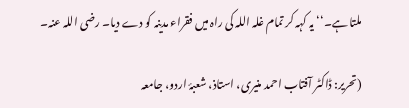ملتا ہے۔‘‘ یہ کہہ کر تمام غلہ اللہ کی راہ میں فقراء مدینہ کو دے دیا۔ رضی اللہ عنہ۔

(تحریر: ڈاکٹر آفتاب احمد منیری، استاذ، شعبۂ اردو، جامعہ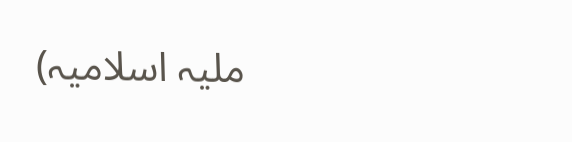ملیہ اسلامیہ)